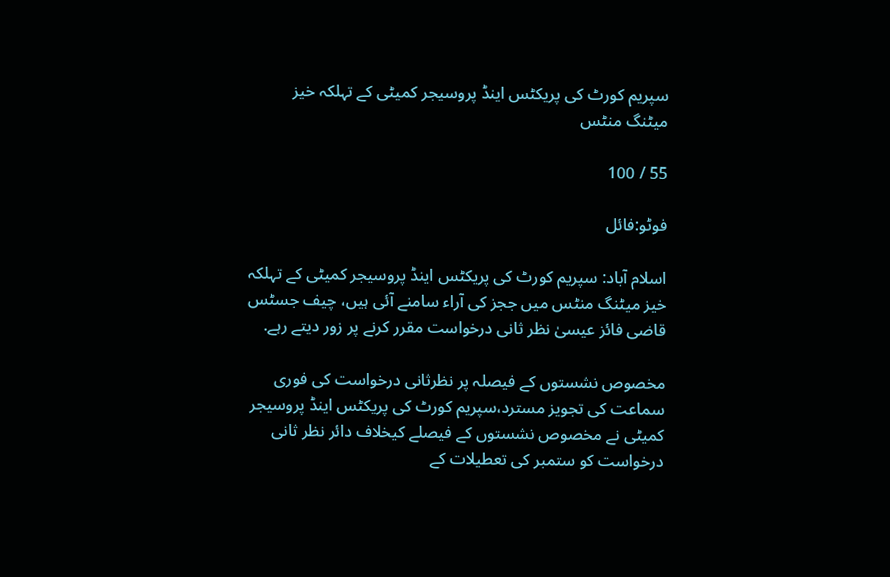سپریم کورٹ کی پریکٹس اینڈ پروسیجر کمیٹی کے تہلکہ خیز میٹنگ منٹس

55 / 100

فوٹو:فائل

اسلام آباد: سپریم کورٹ کی پریکٹس اینڈ پروسیجر کمیٹی کے تہلکہ خیز میٹنگ منٹس میں ججز کی آراء سامنے آئی ہیں، چیف جسٹس قاضی فائز عیسیٰ نظر ثانی درخواست مقرر کرنے پر زور دیتے رہے.

مخصوص نشستوں کے فیصلہ پر نظرثانی درخواست کی فوری سماعت کی تجویز مسترد،سپریم کورٹ کی پریکٹس اینڈ پروسیجر کمیٹی نے مخصوص نشستوں کے فیصلے کیخلاف دائر نظر ثانی درخواست کو ستمبر کی تعطیلات کے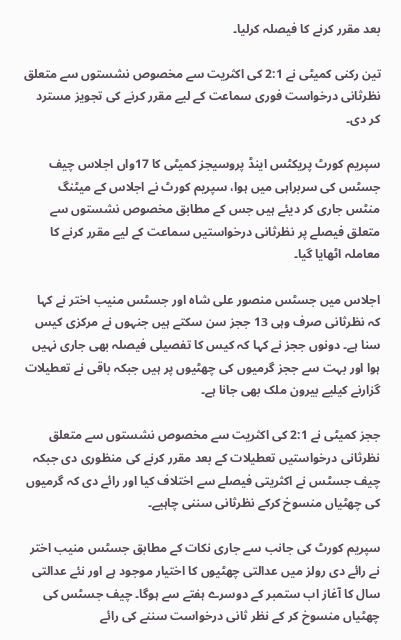بعد مقرر کرنے کا فیصلہ کرلیا۔

تین رکنی کمیٹی نے 2:1 کی اکثریت سے مخصوص نشستوں سے متعلق نظرثانی درخواست فوری سماعت کے لیے مقرر کرنے کی تجویز مسترد کر دی۔

سپریم کورٹ پریکٹس اینڈ پروسیجز کمیٹی کا 17واں اجلاس چیف جسٹس کی سربراہی میں ہوا، سپریم کورٹ نے اجلاس کے میٹنگ منٹس جاری کر دیئے ہیں جس کے مطابق مخصوص نشستوں سے متعلق فیصلے پر نظرثانی درخواستیں سماعت کے لیے مقرر کرنے کا معاملہ اٹھایا گیا۔

اجلاس میں جسٹس منصور علی شاہ اور جسٹس منیب اختر نے کہا کہ نظرثانی صرف وہی 13 ججز سن سکتے ہیں جنہوں نے مرکزی کیس سنا ہے۔ دونوں ججز نے کہا کہ کیس کا تفصیلی فیصلہ بھی جاری نہیں ہوا اور بہت سے ججز گرمیوں کی چھٹیوں پر ہیں جبکہ باقی نے تعطیلات گزارنے کیلیے بیرون ملک بھی جانا ہے۔

ججز کمیٹی نے 2:1 کی اکثریت سے مخصوص نشستوں سے متعلق نظرثانی درخواستیں تعطیلات کے بعد مقرر کرنے کی منظوری دی جبکہ چیف جسٹس نے اکثریتی فیصلے سے اختلاف کیا اور رائے دی کہ گرمیوں کی چھٹیاں منسوخ کرکے نظرثانی سننی چاہیے۔

سپریم کورٹ کی جانب سے جاری نکات کے مطابق جسٹس منیب اختر نے رائے دی رولز میں عدالتی چھٹیوں کا اختیار موجود ہے اور نئے عدالتی سال کا آغاز اب ستمبر کے دوسرے ہفتے سے ہوگا۔ چیف جسٹس کی چھٹیاں منسوخ کر کے نظر ثانی درخواست سننے کی رائے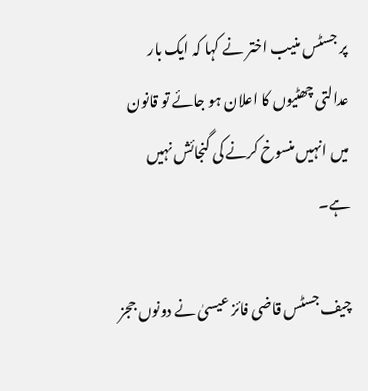پر جسٹس منیب اختر نے کہا کہ ایک بار عدالتی چھٹیوں کا اعلان ہو جائے تو قانون میں انہیں منسوخ کرنے کی گنجائش نہیں ہے۔

چیف جسٹس قاضی فائز عیسیٰ نے دونوں ججز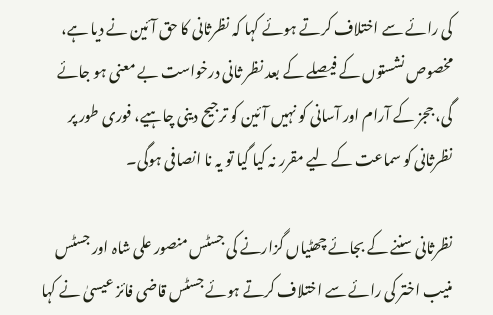کی رائے سے اختلاف کرتے ہوئے کہا کہ نظرثانی کا حق آئین نے دیا ہے، مخصوص نشستوں کے فیصلے کے بعد نظر ثانی درخواست بے معنی ہو جائے گی، ججز کے آرام اور آسانی کو نہیں آئین کو ترجیح دینی چاہیے، فوری طور پر نظرثانی کو سماعت کے لیے مقرر نہ کیا گیا تو یہ نا انصافی ہوگی۔

نظرثانی سننے کے بجائے چھٹیاں گزارنے کی جسٹس منصور علی شاہ اور جسٹس منیب اختر کی رائے سے اختلاف کرتے ہوئے جسٹس قاضی فائز عیسیٰ نے کہا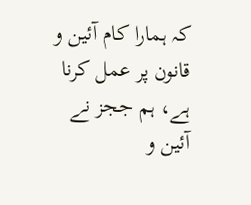کہ ہمارا کام آئین و قانون پر عمل کرنا ہے، ہم ججز نے آئین و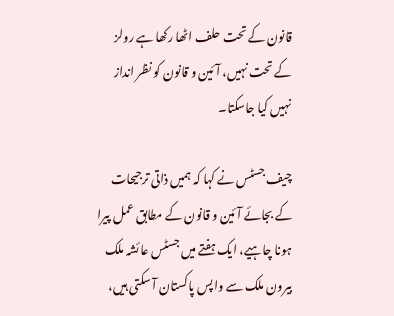قانون کے تحت حلف اٹھا رکھا ہے رولز کے تحت نہیں، آئین و قانون کو نظر انداز نہیں کیا جاسکتا۔

چیف جسٹس نے کہا کہ ہمیں ذاتی ترجیحات کے بجائے آئین و قانون کے مطابق عمل پیرا ہونا چاہیے، ایک ہفتے میں جسٹس عائشہ ملک بیرون ملک سے واپس پاکستان آ سکتی ہیں،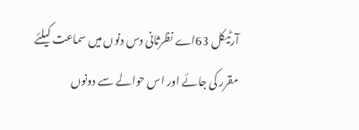آرٹیکل 63اے نظرثانی دس دنوں میں سماعت کیلئے مقرر کی جائے اور اس حوالے سے دونوں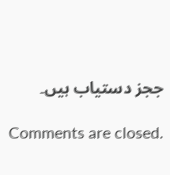ججز دستیاب ہیں۔

Comments are closed.